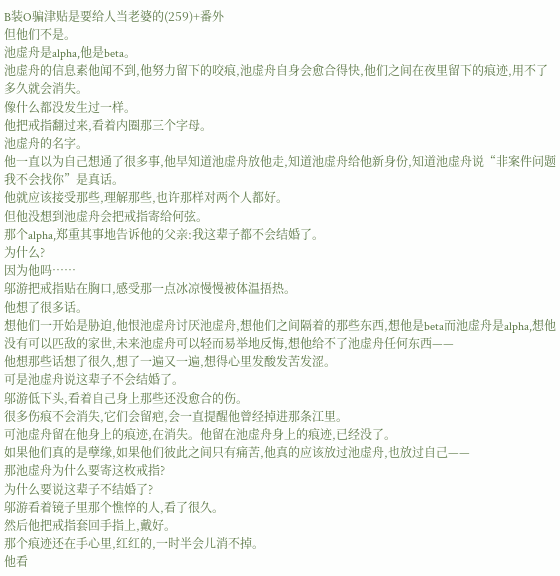B装O骗津贴是要给人当老婆的(259)+番外
但他们不是。
池虚舟是alpha,他是beta。
池虚舟的信息素他闻不到,他努力留下的咬痕,池虚舟自身会愈合得快,他们之间在夜里留下的痕迹,用不了多久就会消失。
像什么都没发生过一样。
他把戒指翻过来,看着内圈那三个字母。
池虚舟的名字。
他一直以为自己想通了很多事,他早知道池虚舟放他走,知道池虚舟给他新身份,知道池虚舟说“非案件问题我不会找你”是真话。
他就应该接受那些,理解那些,也许那样对两个人都好。
但他没想到池虚舟会把戒指寄给何弦。
那个alpha,郑重其事地告诉他的父亲:我这辈子都不会结婚了。
为什么?
因为他吗……
邬游把戒指贴在胸口,感受那一点冰凉慢慢被体温捂热。
他想了很多话。
想他们一开始是胁迫,他恨池虚舟讨厌池虚舟,想他们之间隔着的那些东西,想他是beta而池虚舟是alpha,想他没有可以匹敌的家世,未来池虚舟可以轻而易举地反悔,想他给不了池虚舟任何东西——
他想那些话想了很久,想了一遍又一遍,想得心里发酸发苦发涩。
可是池虚舟说这辈子不会结婚了。
邬游低下头,看着自己身上那些还没愈合的伤。
很多伤痕不会消失,它们会留疤,会一直提醒他曾经掉进那条江里。
可池虚舟留在他身上的痕迹,在消失。他留在池虚舟身上的痕迹,已经没了。
如果他们真的是孽缘,如果他们彼此之间只有痛苦,他真的应该放过池虚舟,也放过自己——
那池虚舟为什么要寄这枚戒指?
为什么要说这辈子不结婚了?
邬游看着镜子里那个憔悴的人,看了很久。
然后他把戒指套回手指上,戴好。
那个痕迹还在手心里,红红的,一时半会儿消不掉。
他看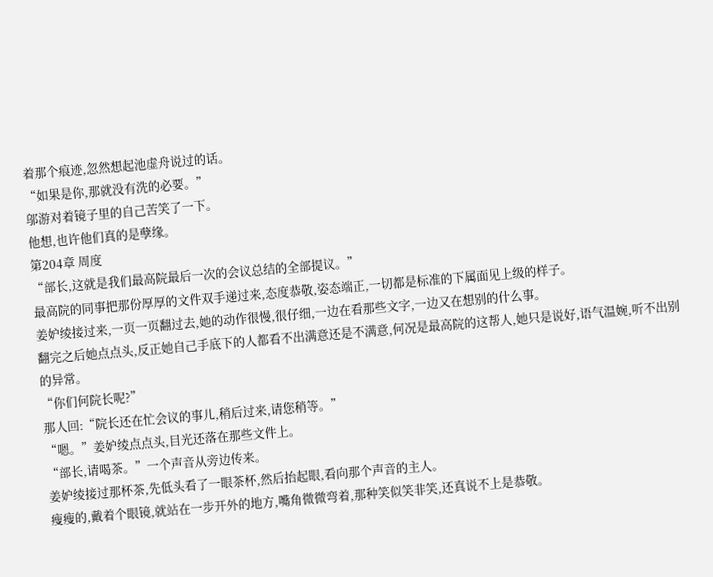着那个痕迹,忽然想起池虚舟说过的话。
“如果是你,那就没有洗的必要。”
邬游对着镜子里的自己苦笑了一下。
他想,也许他们真的是孽缘。
第204章 周度
“部长,这就是我们最高院最后一次的会议总结的全部提议。”
最高院的同事把那份厚厚的文件双手递过来,态度恭敬,姿态端正,一切都是标准的下属面见上级的样子。
姜妒绫接过来,一页一页翻过去,她的动作很慢,很仔细,一边在看那些文字,一边又在想别的什么事。
翻完之后她点点头,反正她自己手底下的人都看不出满意还是不满意,何况是最高院的这帮人,她只是说好,语气温婉,听不出别的异常。
“你们何院长呢?”
那人回:“院长还在忙会议的事儿,稍后过来,请您稍等。”
“嗯。”姜妒绫点点头,目光还落在那些文件上。
“部长,请喝茶。”一个声音从旁边传来。
姜妒绫接过那杯茶,先低头看了一眼茶杯,然后抬起眼,看向那个声音的主人。
瘦瘦的,戴着个眼镜,就站在一步开外的地方,嘴角微微弯着,那种笑似笑非笑,还真说不上是恭敬。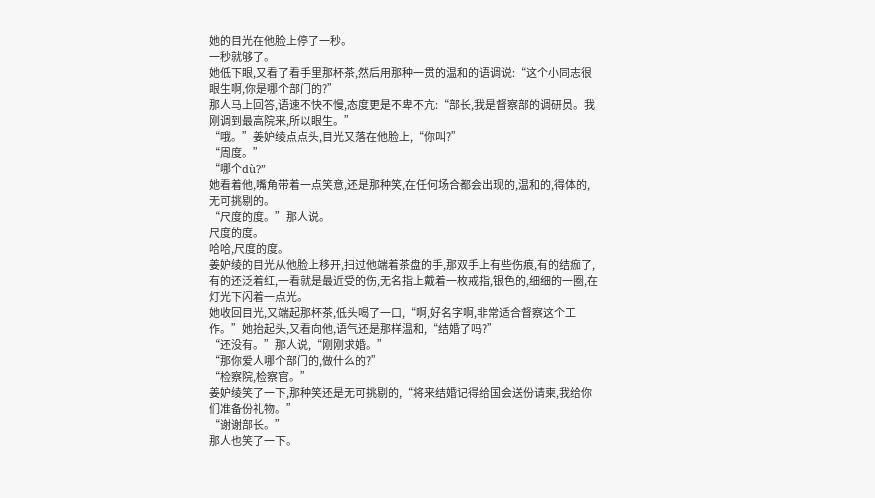她的目光在他脸上停了一秒。
一秒就够了。
她低下眼,又看了看手里那杯茶,然后用那种一贯的温和的语调说:“这个小同志很眼生啊,你是哪个部门的?”
那人马上回答,语速不快不慢,态度更是不卑不亢:“部长,我是督察部的调研员。我刚调到最高院来,所以眼生。”
“哦。”姜妒绫点点头,目光又落在他脸上,“你叫?”
“周度。”
“哪个dù?”
她看着他,嘴角带着一点笑意,还是那种笑,在任何场合都会出现的,温和的,得体的,无可挑剔的。
“尺度的度。”那人说。
尺度的度。
哈哈,尺度的度。
姜妒绫的目光从他脸上移开,扫过他端着茶盘的手,那双手上有些伤痕,有的结痂了,有的还泛着红,一看就是最近受的伤,无名指上戴着一枚戒指,银色的,细细的一圈,在灯光下闪着一点光。
她收回目光,又端起那杯茶,低头喝了一口,“啊,好名字啊,非常适合督察这个工作。”她抬起头,又看向他,语气还是那样温和,“结婚了吗?”
“还没有。”那人说,“刚刚求婚。”
“那你爱人哪个部门的,做什么的?”
“检察院,检察官。”
姜妒绫笑了一下,那种笑还是无可挑剔的,“将来结婚记得给国会送份请柬,我给你们准备份礼物。”
“谢谢部长。”
那人也笑了一下。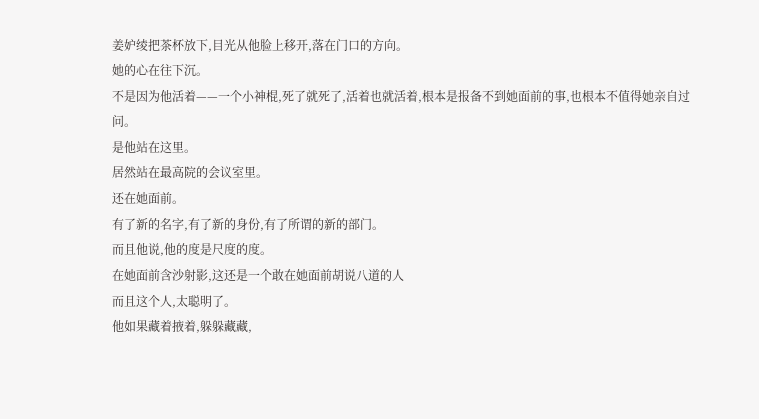姜妒绫把茶杯放下,目光从他脸上移开,落在门口的方向。
她的心在往下沉。
不是因为他活着——一个小神棍,死了就死了,活着也就活着,根本是报备不到她面前的事,也根本不值得她亲自过问。
是他站在这里。
居然站在最高院的会议室里。
还在她面前。
有了新的名字,有了新的身份,有了所谓的新的部门。
而且他说,他的度是尺度的度。
在她面前含沙射影,这还是一个敢在她面前胡说八道的人
而且这个人,太聪明了。
他如果藏着掖着,躲躲藏藏,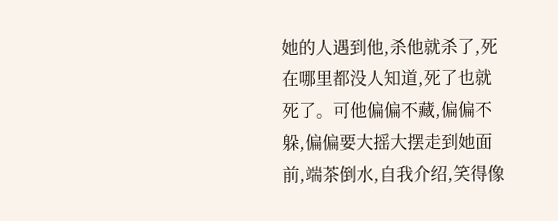她的人遇到他,杀他就杀了,死在哪里都没人知道,死了也就死了。可他偏偏不藏,偏偏不躲,偏偏要大摇大摆走到她面前,端茶倒水,自我介绍,笑得像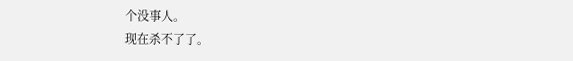个没事人。
现在杀不了了。